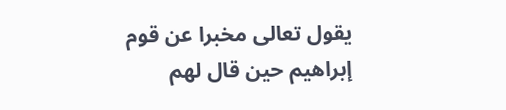يقول تعالى مخبرا عن قوم إبراهيم حين قال لهم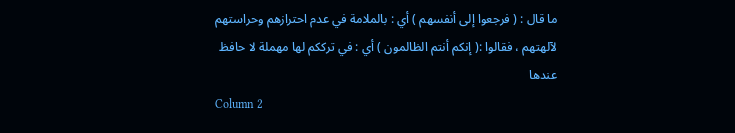ما قال : ( فرجعوا إلى أنفسهم ) أي : بالملامة في عدم احترازهم وحراستهم لآلهتهم ، فقالوا :( إنكم أنتم الظالمون ) أي : في ترككم لها مهملة لا حافظ عندها
Column 2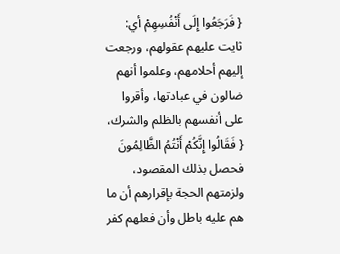{ فَرَجَعُوا إِلَى أَنْفُسِهِمْ أي: ثايت عليهم عقولهم، ورجعت إليهم أحلامهم، وعلموا أنهم ضالون في عبادتها، وأقروا على أنفسهم بالظلم والشرك، { فَقَالُوا إِنَّكُمْ أَنْتُمُ الظَّالِمُونَ فحصل بذلك المقصود، ولزمتهم الحجة بإقرارهم أن ما هم عليه باطل وأن فعلهم كفر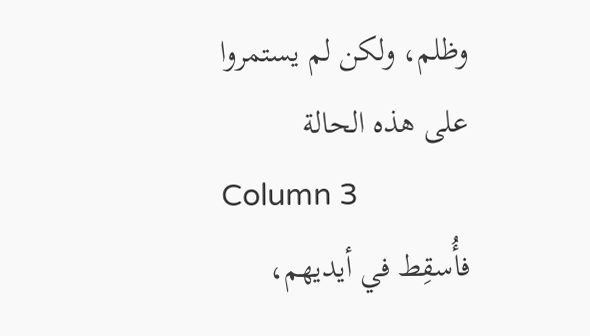وظلم، ولكن لم يستمروا على هذه الحالة
Column 3
فأُسقِط في أيديهم،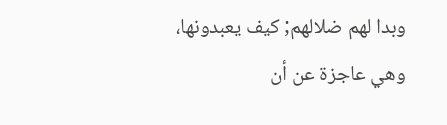وبدا لهم ضلالهم; كيف يعبدونها، وهي عاجزة عن أن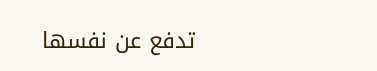تدفع عن نفسها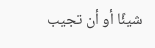شيئًا أو أن تجيب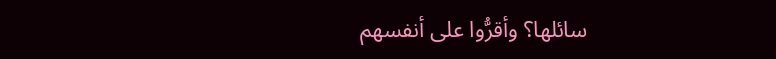سائلها؟ وأقرُّوا على أنفسهم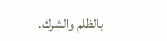بالظلم والشرك.